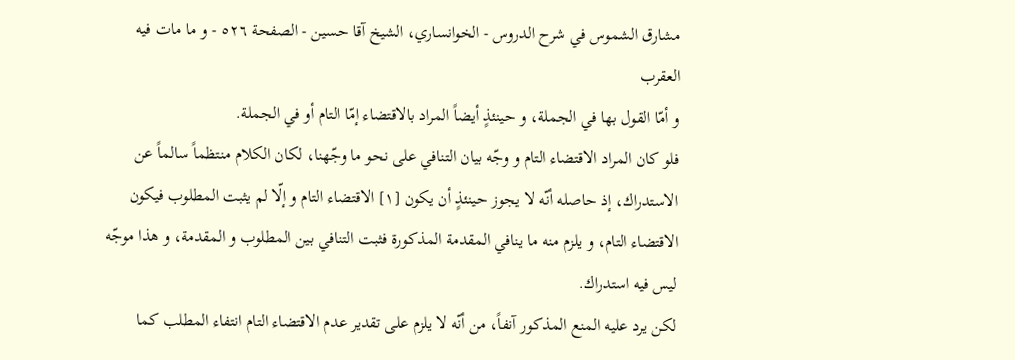مشارق الشموس في شرح الدروس - الخوانساري، الشيخ آقا حسين - الصفحة ٥٢٦ - و ما مات فيه العقرب
و أمّا القول بها في الجملة، و حينئذٍ أيضاً المراد بالاقتضاء إمّا التام أو في الجملة.
فلو كان المراد الاقتضاء التام و وجّه بيان التنافي على نحو ما وجّهنا، لكان الكلام منتظماً سالماً عن الاستدراك، إذ حاصله أنّه لا يجوز حينئذٍ أن يكون [١] الاقتضاء التام و إلّا لم يثبت المطلوب فيكون الاقتضاء التام، و يلزم منه ما ينافي المقدمة المذكورة فثبت التنافي بين المطلوب و المقدمة، و هذا موجّه ليس فيه استدراك.
لكن يرد عليه المنع المذكور آنفاً، من أنّه لا يلزم على تقدير عدم الاقتضاء التام انتفاء المطلب كما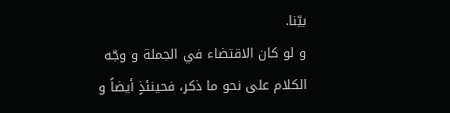بيّنا.
و لو كان الاقتضاء في الجملة و وجّه الكلام على نحو ما ذكر، فحينئذٍ أيضاً و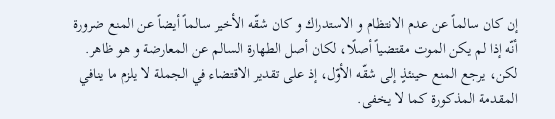إن كان سالماً عن عدم الانتظام و الاستدراك و كان شقّه الأخير سالماً أيضاً عن المنع ضرورة أنّه إذا لم يكن الموت مقتضياً أصلًا، لكان أصل الطهارة السالم عن المعارضة و هو ظاهر.
لكن، يرجع المنع حينئذٍ إلى شقّه الأوّل، إذ على تقدير الاقتضاء في الجملة لا يلزم ما ينافي المقدمة المذكورة كما لا يخفى.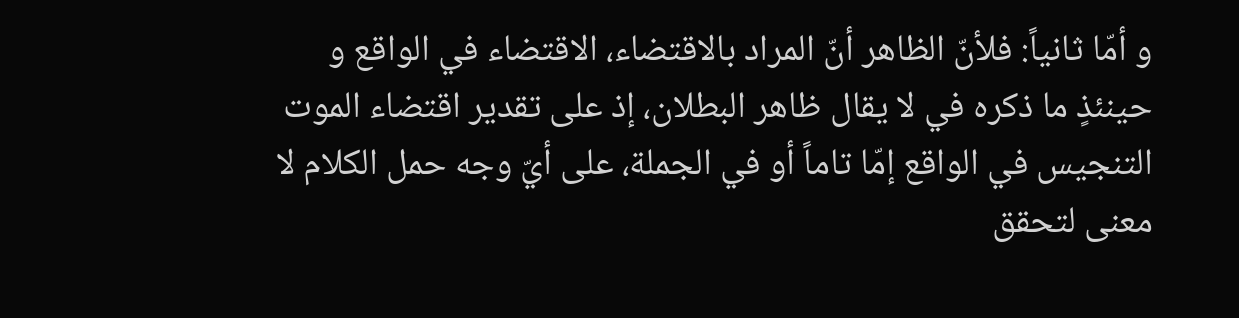و أمّا ثانياً: فلأنّ الظاهر أنّ المراد بالاقتضاء، الاقتضاء في الواقع و حينئذٍ ما ذكره في لا يقال ظاهر البطلان، إذ على تقدير اقتضاء الموت التنجيس في الواقع إمّا تاماً أو في الجملة، على أيّ وجه حمل الكلام لا معنى لتحقق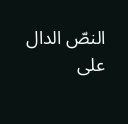النصّ الدال على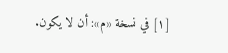[١] في نسخة «م»: أن لا يكون.